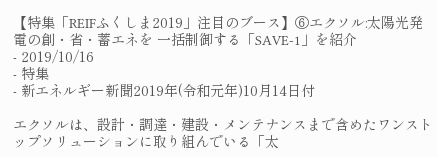【特集「REIFふくしま2019」注目のブース】⑥エクソル:太陽光発電の創・省・蓄エネを 一括制御する「SAVE-1」を紹介
- 2019/10/16
- 特集
- 新エネルギー新聞2019年(令和元年)10月14日付

エクソルは、設計・調達・建設・メンテナンスまで含めたワンストップソリューションに取り組んでいる「太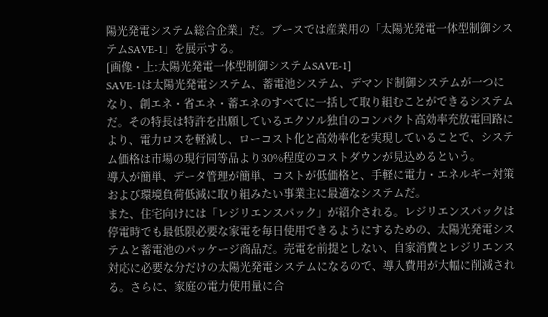陽光発電システム総合企業」だ。ブースでは産業用の「太陽光発電一体型制御システムSAVE-1」を展示する。
[画像・上:太陽光発電一体型制御システムSAVE-1]
SAVE-1は太陽光発電システム、蓄電池システム、デマンド制御システムが一つになり、創エネ・省エネ・蓄エネのすべてに一括して取り組むことができるシステムだ。その特長は特許を出願しているエクソル独自のコンパクト高効率充放電回路により、電力ロスを軽減し、ローコスト化と高効率化を実現していることで、システム価格は市場の現行同等品より30%程度のコストダウンが見込めるという。
導入が簡単、データ管理が簡単、コストが低価格と、手軽に電力・エネルギー対策および環境負荷低減に取り組みたい事業主に最適なシステムだ。
また、住宅向けには「レジリエンスパック」が紹介される。レジリエンスパックは停電時でも最低限必要な家電を毎日使用できるようにするための、太陽光発電システムと蓄電池のパッケージ商品だ。売電を前提としない、自家消費とレジリエンス対応に必要な分だけの太陽光発電システムになるので、導入費用が大幅に削減される。さらに、家庭の電力使用量に合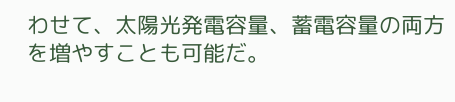わせて、太陽光発電容量、蓄電容量の両方を増やすことも可能だ。